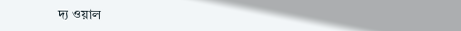দ্য ওয়াল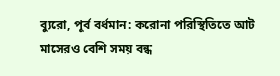ব্যুরো, পূর্ব বর্ধমান: করোনা পরিস্থিতিতে আট মাসেরও বেশি সময় বন্ধ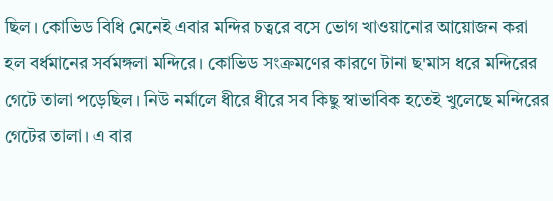ছিল। কোভিড বিধি মেনেই এবার মন্দির চত্বরে বসে ভোগ খাওয়ানোর আয়োজন করা হল বর্ধমানের সর্বমঙ্গলা মন্দিরে। কোভিড সংক্রমণের কারণে টানা ছ'মাস ধরে মন্দিরের গেটে তালা পড়েছিল। নিউ নর্মালে ধীরে ধীরে সব কিছু স্বাভাবিক হতেই খুলেছে মন্দিরের গেটের তালা। এ বার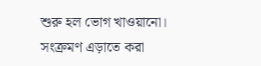শুরু হল ভোগ খাওয়ানো।
সংক্রমণ এড়াতে করা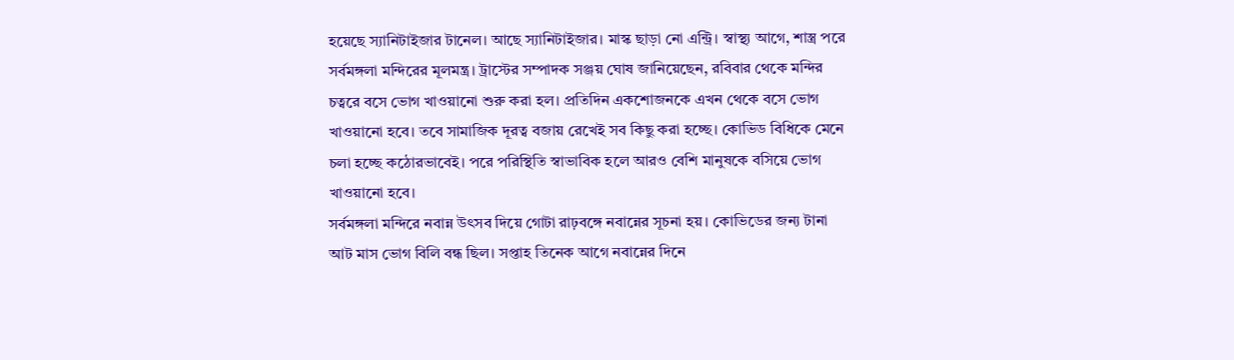হয়েছে স্যানিটাইজার টানেল। আছে স্যানিটাইজার। মাস্ক ছাড়া নো এন্ট্রি। স্বাস্থ্য আগে, শাস্ত্র পরে সর্বমঙ্গলা মন্দিরের মূলমন্ত্র। ট্রাস্টের সম্পাদক সঞ্জয় ঘোষ জানিয়েছেন, রবিবার থেকে মন্দির চত্বরে বসে ভোগ খাওয়ানো শুরু করা হল। প্রতিদিন একশোজনকে এখন থেকে বসে ভোগ খাওয়ানো হবে। তবে সামাজিক দূরত্ব বজায় রেখেই সব কিছু করা হচ্ছে। কোভিড বিধিকে মেনে চলা হচ্ছে কঠোরভাবেই। পরে পরিস্থিতি স্বাভাবিক হলে আরও বেশি মানুষকে বসিয়ে ভোগ খাওয়ানো হবে।
সর্বমঙ্গলা মন্দিরে নবান্ন উৎসব দিয়ে গোটা রাঢ়বঙ্গে নবান্নের সূচনা হয়। কোভিডের জন্য টানা আট মাস ভোগ বিলি বন্ধ ছিল। সপ্তাহ তিনেক আগে নবান্নের দিনে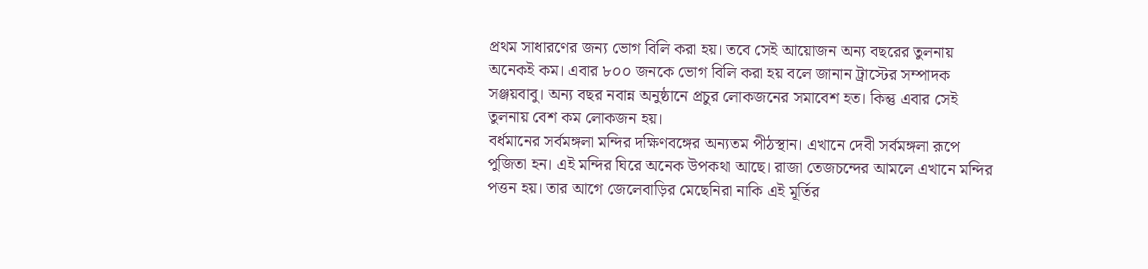প্রথম সাধারণের জন্য ভোগ বিলি করা হয়। তবে সেই আয়োজন অন্য বছরের তুলনায় অনেকই কম। এবার ৮০০ জনকে ভোগ বিলি করা হয় বলে জানান ট্রাস্টের সম্পাদক সঞ্জয়বাবু। অন্য বছর নবান্ন অনুষ্ঠানে প্রচুর লোকজনের সমাবেশ হত। কিন্তু এবার সেই তুলনায় বেশ কম লোকজন হয়।
বর্ধমানের সর্বমঙ্গলা মন্দির দক্ষিণবঙ্গের অন্যতম পীঠস্থান। এখানে দেবী সর্বমঙ্গলা রূপে পুজিতা হন। এই মন্দির ঘিরে অনেক উপকথা আছে। রাজা তেজচন্দের আমলে এখানে মন্দির পত্তন হয়। তার আগে জেলেবাড়ির মেছেনিরা নাকি এই মূর্তির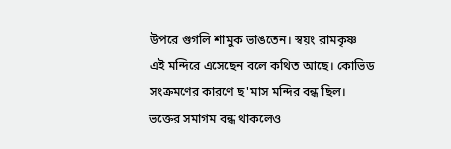উপরে গুগলি শামুক ভাঙতেন। স্বয়ং রামকৃষ্ণ এই মন্দিরে এসেছেন বলে কথিত আছে। কোভিড সংক্রমণের কারণে ছ'মাস মন্দির বন্ধ ছিল। ভক্তের সমাগম বন্ধ থাকলেও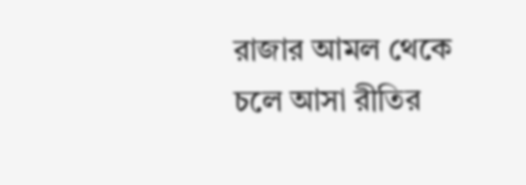রাজার আমল থেকে চলে আসা রীতির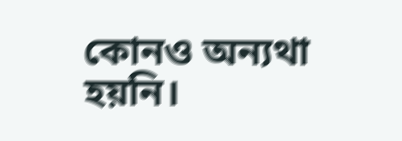কোনও অন্যথা হয়নি।